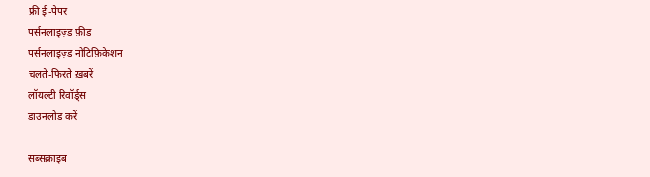फ्री ई-पेपर
पर्सनलाइज़्ड फ़ीड
पर्सनलाइज़्ड नोटिफ़िकेशन
चलते-फिरते ख़बरें
लॉयल्टी रिवॉर्ड्स
डाउनलोड करें

सब्सक्राइब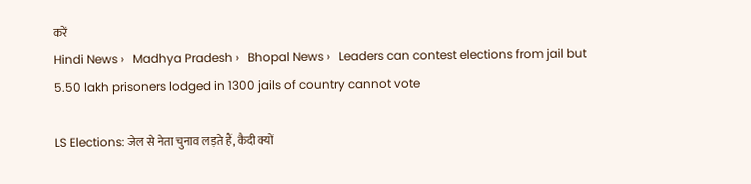करें
Hindi News ›   Madhya Pradesh ›   Bhopal News ›   Leaders can contest elections from jail but 5.50 lakh prisoners lodged in 1300 jails of country cannot vote

LS Elections: जेल से नेता चुनाव लड़ते हैं, कैदी क्यों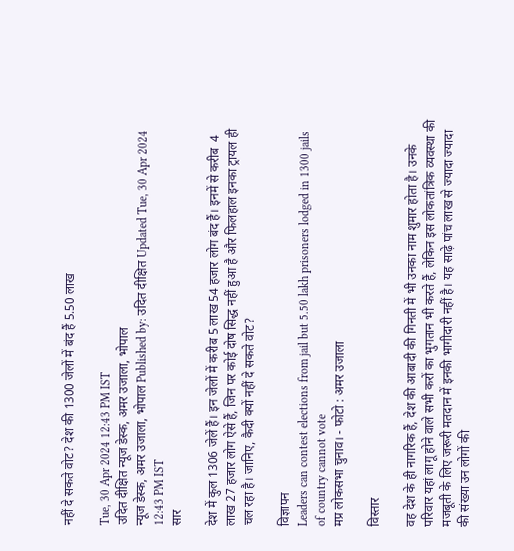नहीं दे सकते वोट? देश की 1300 जेलों में बंद हैं 5.50 लाख

Tue, 30 Apr 2024 12:43 PM IST
उदित दीक्षित न्यूज डेस्क, अमर उजाला, भोपाल
न्यूज डेस्क, अमर उजाला, भोपाल Published by: उदित दीक्षित Updated Tue, 30 Apr 2024 12:43 PM IST
सार

देश में कुल 1306 जेलें हैं। इन जेलों में करीब 5 लाख 54 हजार लोग बंद हैं। इनमें से करीब  4 लाख 27 हजार लोग ऐसे हैं, जिन पर कोई दोष सिद्ध नहीं हुआ है और फिलहाल इनका ट्रायल ही चल रहा है। जानिए, कैदी क्यों नहीं दे सकते वोट?

विज्ञापन
Leaders can contest elections from jail but 5.50 lakh prisoners lodged in 1300 jails of country cannot vote
मप्र लोकसभा चुनाव। - फोटो : अमर उजाला

विस्तार

वह देश के ही नागरिक हैं, देश की आबादी की गिनती में भी उनका नाम शुमार होता है। उनके परिवार यहां लागू होने वाले सभी करों का भुगतान भी करते हैं, लेकिन इस लोकतांत्रिक व्यवस्था की मजबूती के लिए जरूरी मतदान में इनकी भागीदारी नहीं है। यह साढ़े पांच लाख से ज्यादा ज्यादा की संख्या उन लोगों की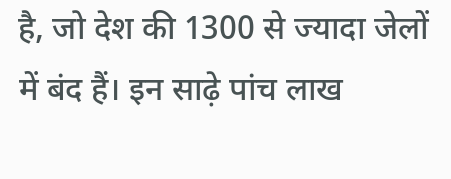है, जो देश की 1300 से ज्यादा जेलों में बंद हैं। इन साढ़े पांच लाख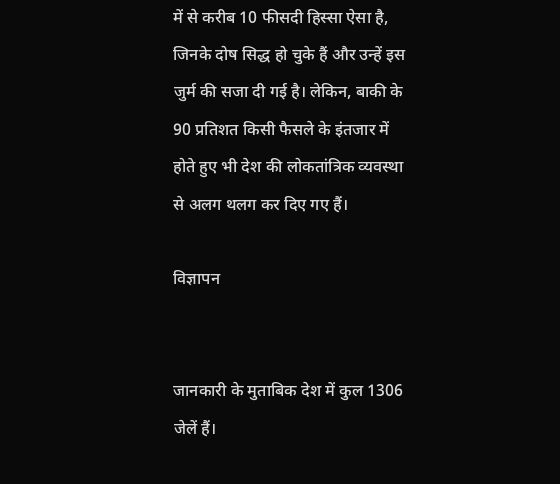में से करीब 10 फीसदी हिस्सा ऐसा है, जिनके दोष सिद्ध हो चुके हैं और उन्हें इस जुर्म की सजा दी गई है। लेकिन, बाकी के 90 प्रतिशत किसी फैसले के इंतजार में होते हुए भी देश की लोकतांत्रिक व्यवस्था से अलग थलग कर दिए गए हैं।

विज्ञापन


जानकारी के मुताबिक देश में कुल 1306 जेलें हैं।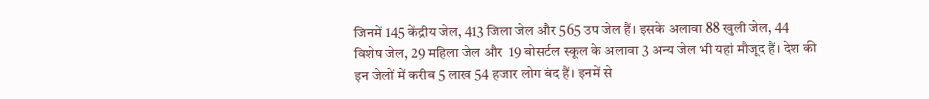जिनमें 145 केंद्रीय जेल, 413 जिला जेल और 565 उप जेल हैं। इसके अलावा 88 खुली जेल, 44 विशेष जेल, 29 महिला जेल और  19 बोसर्टल स्कूल के अलावा 3 अन्य जेल भी यहां मौजूद हैं। देश की इन जेलों में करीब 5 लाख 54 हजार लोग बंद हैं। इनमें से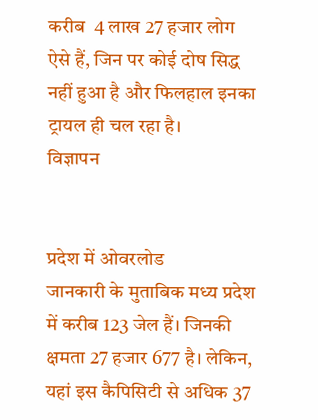करीब  4 लाख 27 हजार लोग ऐसे हैं, जिन पर कोई दोष सिद्ध नहीं हुआ है और फिलहाल इनका ट्रायल ही चल रहा है।
विज्ञापन


प्रदेश में ओवरलोड
जानकारी के मुताबिक मध्य प्रदेश में करीब 123 जेल हैं। जिनकी क्षमता 27 हजार 677 है। लेकिन, यहां इस कैपिसिटी से अधिक 37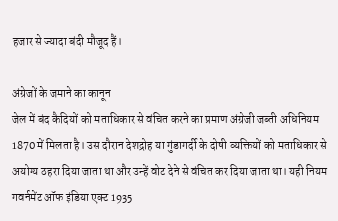हजार से ज्यादा बंदी मौजूद हैं।

अंग्रेजों के जमाने का कानून
जेल में बंद कैदियों को मताधिकार से वंचित करने का प्रमाण अंग्रेजी जब्ती अधिनियम 1870 में मिलता है। उस दौरान देशद्रोह या गुंडागर्दी के दोषी व्यक्तियों को मताधिकार से अयोग्य ठहरा दिया जाता था और उन्हें वोट देने से वंचित कर दिया जाता था। यही नियम गवर्नमेंट ऑफ इंडिया एक्ट 1935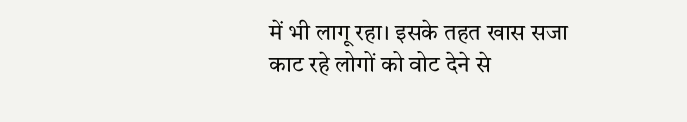में भी लागू रहा। इसके तहत खास सजा काट रहे लोगों को वोट देने से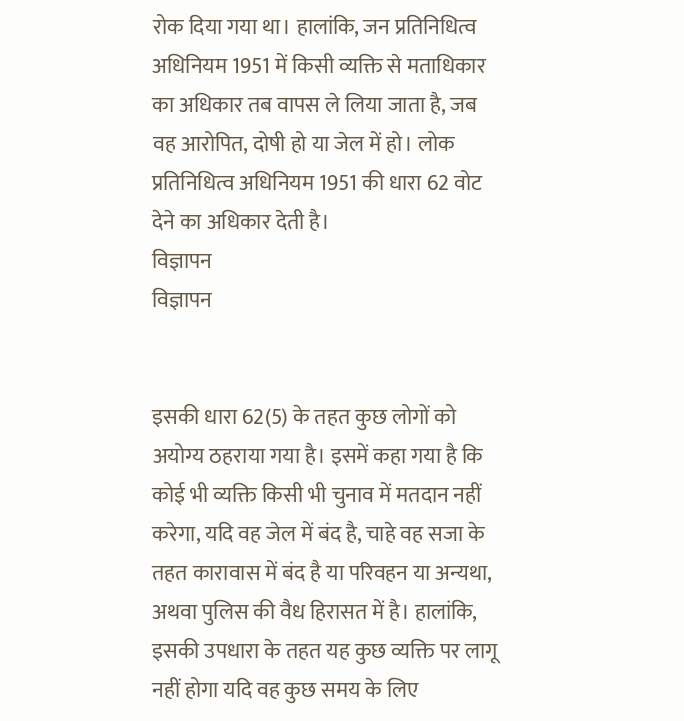रोक दिया गया था। हालांकि, जन प्रतिनिधित्व अधिनियम 1951 में किसी व्यक्ति से मताधिकार का अधिकार तब वापस ले लिया जाता है, जब वह आरोपित, दोषी हो या जेल में हो। लोक प्रतिनिधित्व अधिनियम 1951 की धारा 62 वोट देने का अधिकार देती है।
विज्ञापन
विज्ञापन


इसकी धारा 62(5) के तहत कुछ लोगों को अयोग्य ठहराया गया है। इसमें कहा गया है कि कोई भी व्यक्ति किसी भी चुनाव में मतदान नहीं करेगा, यदि वह जेल में बंद है, चाहे वह सजा के तहत कारावास में बंद है या परिवहन या अन्यथा, अथवा पुलिस की वैध हिरासत में है। हालांकि, इसकी उपधारा के तहत यह कुछ व्यक्ति पर लागू नहीं होगा यदि वह कुछ समय के लिए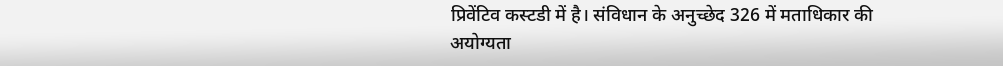प्रिवेंटिव कस्टडी में है। संविधान के अनुच्छेद 326 में मताधिकार की अयोग्यता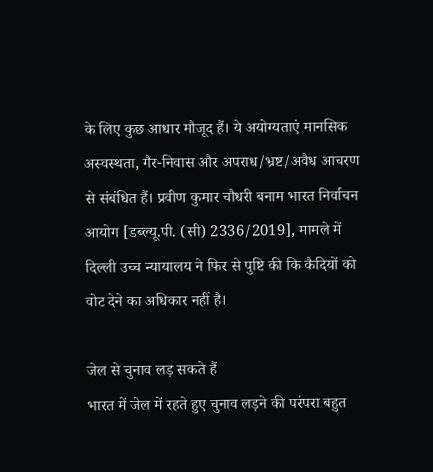के लिए कुछ आधार मौजूद हैं। ये अयोग्यताएं मानसिक अस्वस्थता, गैर-निवास और अपराध/भ्रष्ट/अवैध आचरण से संबंधित हैं। प्रवीण कुमार चौधरी बनाम भारत निर्वाचन आयोग [डब्ल्यू.पी. (सी) 2336/2019], मामले में दिल्ली उच्च न्यायालय ने फिर से पुष्टि की कि कैदियों को वोट देने का अधिकार नहीं है।

जेल से चुनाव लड़ सकते हैं
भारत में जेल में रहते हुए चुनाव लड़ने की परंपरा बहुत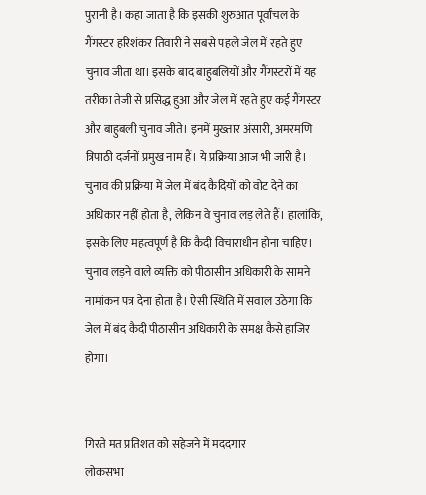पुरानी है। कहा जाता है कि इसकी शुरुआत पूर्वांचल के गैंगस्टर हरिशंकर तिवारी ने सबसे पहले जेल में रहते हुए चुनाव जीता था। इसके बाद बाहुबलियों और गैंगस्टरों में यह तरीका तेजी से प्रसिद्ध हुआ और जेल में रहते हुए कई गैंगस्टर और बाहुबली चुनाव जीते। इनमें मुख्तार अंसारी, अमरमणि त्रिपाठी दर्जनों प्रमुख नाम हैं। ये प्रक्रिया आज भी जारी है। चुनाव की प्रक्रिया में जेल में बंद कैदियों को वोट देने का अधिकार नहीं होता है, लेकिन वे चुनाव लड़ लेते हैं। हालांकि, इसके लिए महत्वपूर्ण है कि कैदी विचाराधीन होना चाहिए। चुनाव लड़ने वाले व्यक्ति को पीठासीन अधिकारी के सामने नामांकन पत्र देना होता है। ऐसी स्थिति में सवाल उठेगा कि जेल में बंद कैदी पीठासीन अधिकारी के समक्ष कैसे हाजिर होगा।


गिरते मत प्रतिशत को सहेजने में मददगार
लोकसभा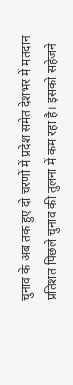चुनाव के अब तक हुए दो चरणों में प्रदेश समेत देशभर में मतदान प्रतिशत पिछले चुनाव की तुलना में कम रहा है। इसको सहेजने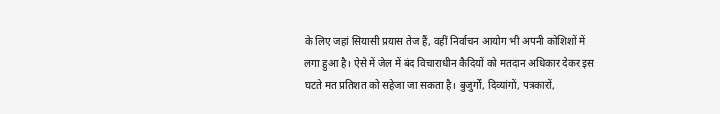के लिए जहां सियासी प्रयास तेज हैं, वहीं निर्वाचन आयोग भी अपनी कोशिशों में लगा हुआ है। ऐसे में जेल में बंद विचाराधीन कैदियों को मतदान अधिकार देकर इस घटते मत प्रतिशत को सहेजा जा सकता है। बुजुर्गों, दिव्यांगों, पत्रकारों,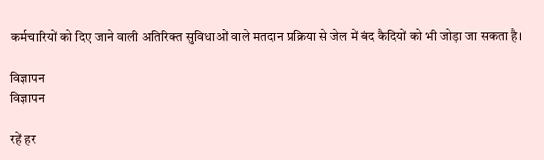कर्मचारियों को दिए जाने वाली अतिरिक्त सुविधाओं वाले मतदान प्रक्रिया से जेल में बंद कैदियों को भी जोड़ा जा सकता है।

विज्ञापन
विज्ञापन

रहें हर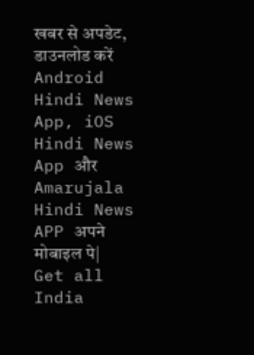खबर से अपडेट, डाउनलोड करें Android Hindi News App, iOS Hindi News App और Amarujala Hindi News APP अपने मोबाइल पे|
Get all India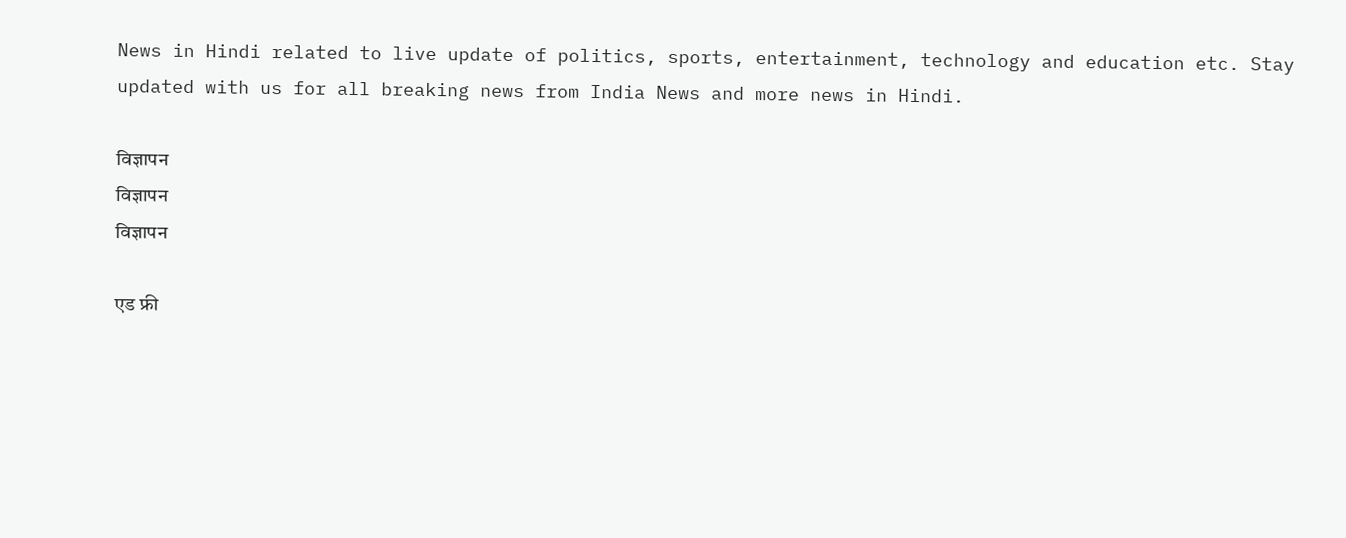News in Hindi related to live update of politics, sports, entertainment, technology and education etc. Stay updated with us for all breaking news from India News and more news in Hindi.

विज्ञापन
विज्ञापन
विज्ञापन

एड फ्री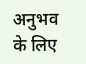अनुभव के लिए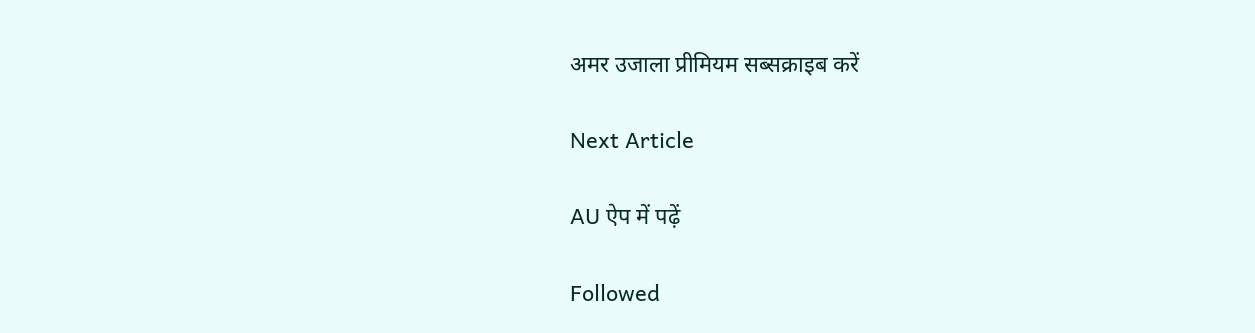अमर उजाला प्रीमियम सब्सक्राइब करें

Next Article

AU ऐप में पढ़ें

Followed